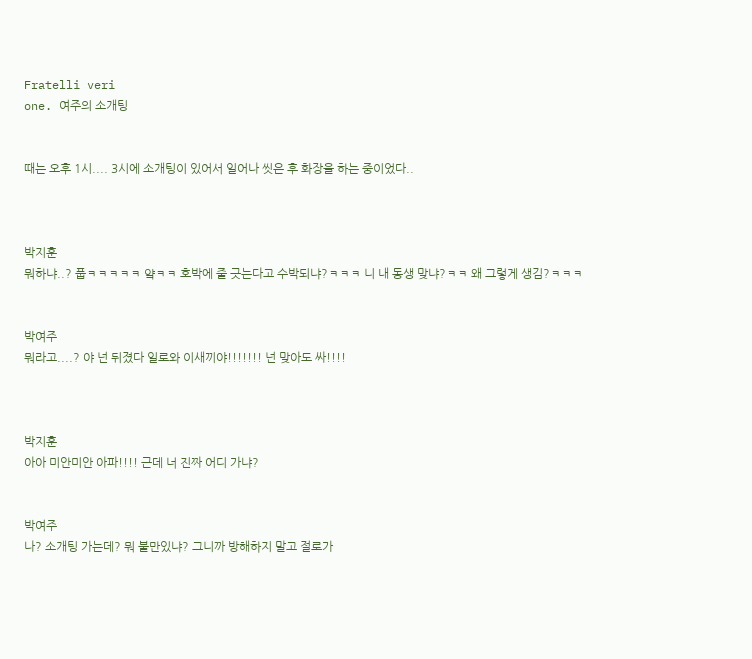Fratelli veri
one. 여주의 소개팅


때는 오후 1시.... 3시에 소개팅이 있어서 일어나 씻은 후 화장을 하는 중이었다..



박지훈
뭐하냐..? 풉ㅋㅋㅋㅋㅋ 얔ㅋㅋ 호박에 줄 긋는다고 수박되냐?ㅋㅋㅋ 니 내 동생 맞냐?ㅋㅋ 왜 그렇게 생김?ㅋㅋㅋ


박여주
뭐라고....? 야 넌 뒤졌다 일로와 이새끼야!!!!!!! 넌 맞아도 싸!!!!



박지훈
아아 미안미안 아파!!!! 근데 너 진짜 어디 가냐?


박여주
나? 소개팅 가는데? 뭐 불만있냐? 그니까 방해하지 말고 절로가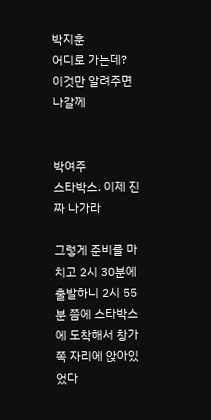박지훈
어디로 가는데? 이것만 알려주면 나갈께


박여주
스타박스. 이제 진짜 나가라

그렇게 준비를 마치고 2시 30분에 출발하니 2시 55분 쯤에 스타박스에 도착해서 창가 쪽 자리에 앉아있었다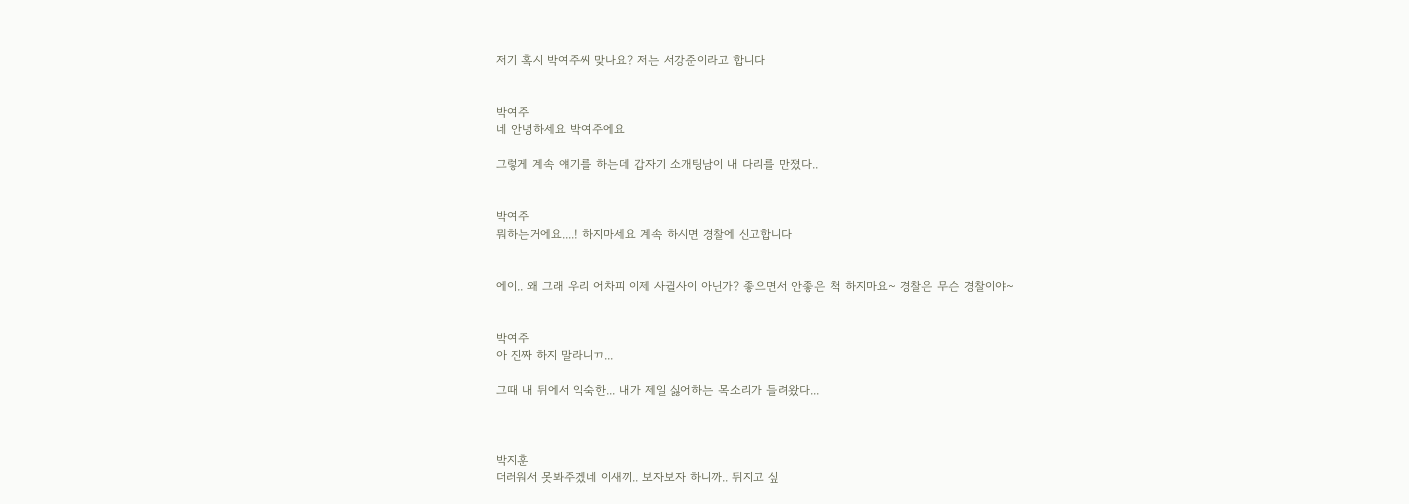저기 혹시 박여주씨 맞나요? 저는 서강준이라고 합니다


박여주
네 안녕하세요 박여주에요

그렇게 계속 얘기를 하는데 갑자기 소개팅남이 내 다리를 만졌다..


박여주
뭐하는거에요....! 하지마세요 계속 하시면 경찰에 신고합니다


에이.. 왜 그래 우리 어차피 이제 사귈사이 아닌가? 좋으면서 안좋은 척 하지마요~ 경찰은 무슨 경찰이야~


박여주
아 진짜 하지 말라니ㄲ...

그때 내 뒤에서 익숙한... 내가 제일 싫어하는 목소리가 들려왔다...



박지훈
더러워서 못봐주겠네 이새끼.. 보자보자 하니까.. 뒤지고 싶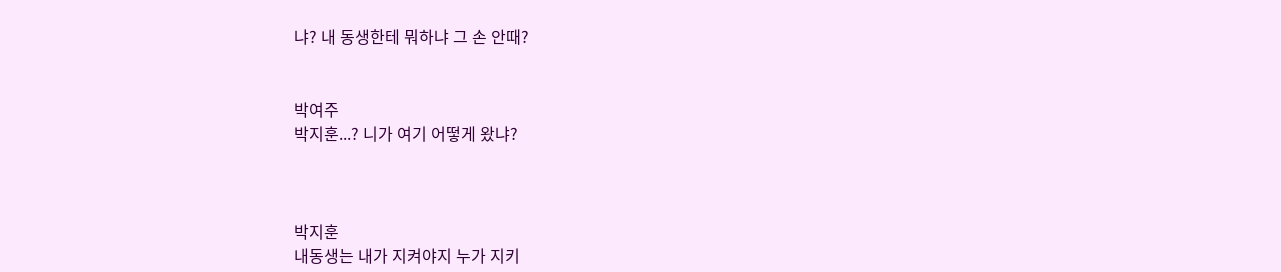냐? 내 동생한테 뭐하냐 그 손 안때?


박여주
박지훈...? 니가 여기 어떻게 왔냐?



박지훈
내동생는 내가 지켜야지 누가 지키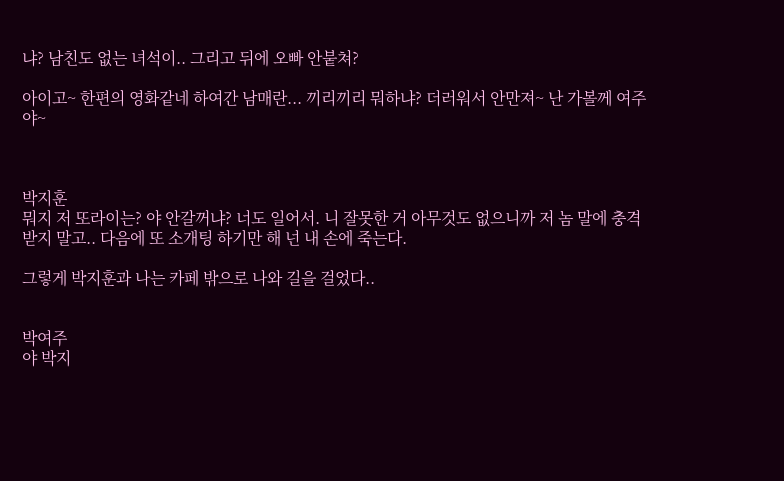냐? 남친도 없는 녀석이.. 그리고 뒤에 오빠 안붙쳐?

아이고~ 한편의 영화같네 하여간 남매란... 끼리끼리 뭐하냐? 더러워서 안만져~ 난 가볼께 여주야~



박지훈
뭐지 저 또라이는? 야 안갈꺼냐? 너도 일어서. 니 잘못한 거 아무것도 없으니까 저 놈 말에 충격받지 말고.. 다음에 또 소개팅 하기만 해 넌 내 손에 죽는다.

그렇게 박지훈과 나는 카페 밖으로 나와 길을 걸었다..


박여주
야 박지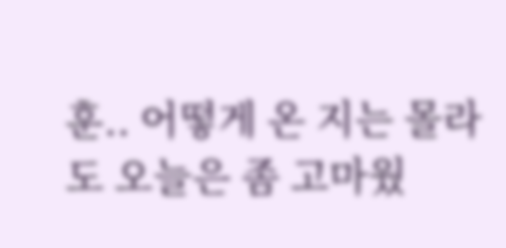훈.. 어떻게 온 지는 몰라도 오늘은 좀 고마웠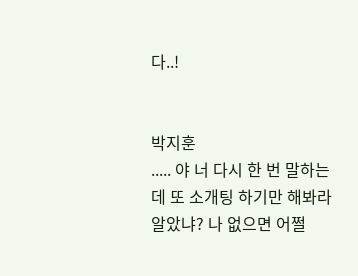다..!


박지훈
..... 야 너 다시 한 번 말하는데 또 소개팅 하기만 해봐라 알았냐? 나 없으면 어쩔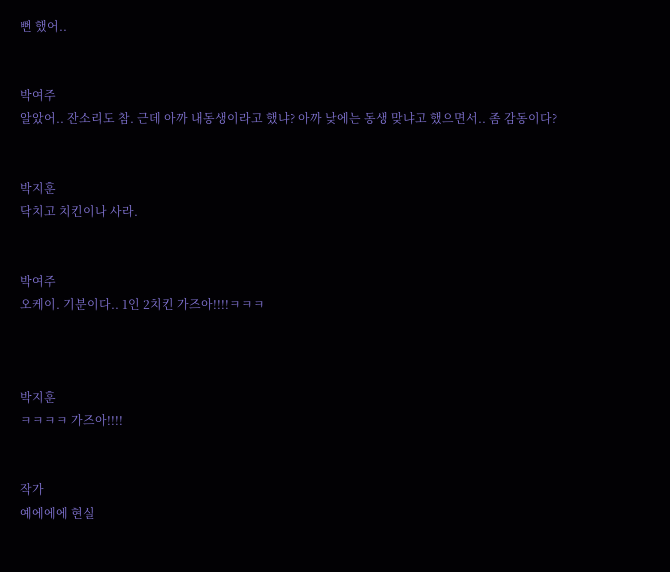뻔 했어..


박여주
알았어.. 잔소리도 참. 근데 아까 내동생이라고 했냐? 아까 낮에는 동생 맞냐고 했으면서.. 좀 감동이다?


박지훈
닥치고 치킨이나 사라.


박여주
오케이. 기분이다.. 1인 2치킨 가즈아!!!!ㅋㅋㅋ



박지훈
ㅋㅋㅋㅋ 가즈아!!!!


작가
예에에에 현실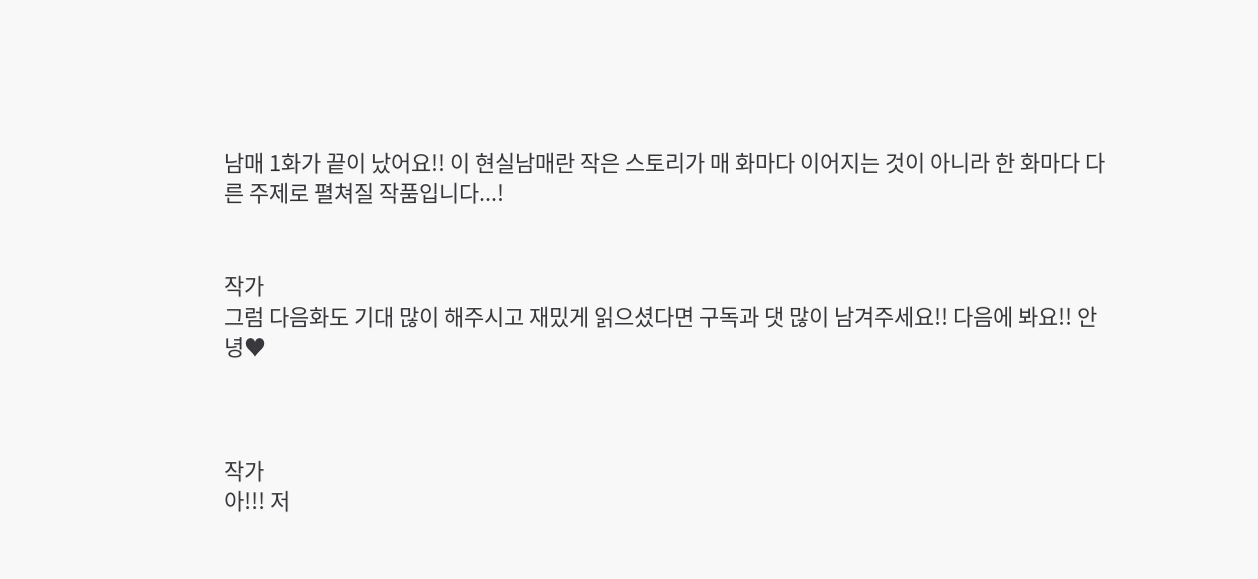남매 1화가 끝이 났어요!! 이 현실남매란 작은 스토리가 매 화마다 이어지는 것이 아니라 한 화마다 다른 주제로 펼쳐질 작품입니다...!


작가
그럼 다음화도 기대 많이 해주시고 재밌게 읽으셨다면 구독과 댓 많이 남겨주세요!! 다음에 봐요!! 안녕♥



작가
아!!! 저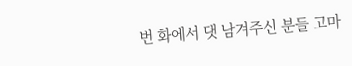번 화에서 댓 남겨주신 분들 고마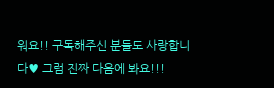워요!! 구독해주신 분들도 사랑합니다♥ 그럼 진짜 다음에 봐요!!!